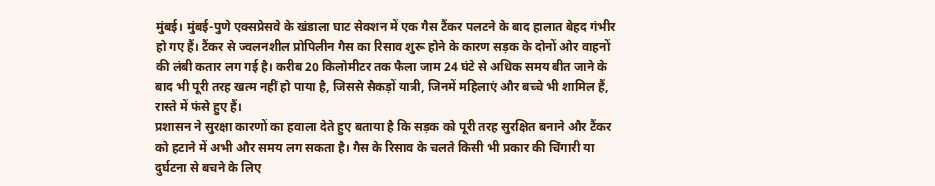मुंबई। मुंबई-पुणे एक्सप्रेसवे के खंडाला घाट सेक्शन में एक गैस टैंकर पलटने के बाद हालात बेहद गंभीर हो गए हैं। टैंकर से ज्वलनशील प्रोपिलीन गैस का रिसाव शुरू होने के कारण सड़क के दोनों ओर वाहनों की लंबी कतार लग गई है। करीब 20 किलोमीटर तक फैला जाम 24 घंटे से अधिक समय बीत जाने के बाद भी पूरी तरह खत्म नहीं हो पाया है, जिससे सैकड़ों यात्री, जिनमें महिलाएं और बच्चे भी शामिल हैं, रास्ते में फंसे हुए हैं।
प्रशासन ने सुरक्षा कारणों का हवाला देते हुए बताया है कि सड़क को पूरी तरह सुरक्षित बनाने और टैंकर को हटाने में अभी और समय लग सकता है। गैस के रिसाव के चलते किसी भी प्रकार की चिंगारी या दुर्घटना से बचने के लिए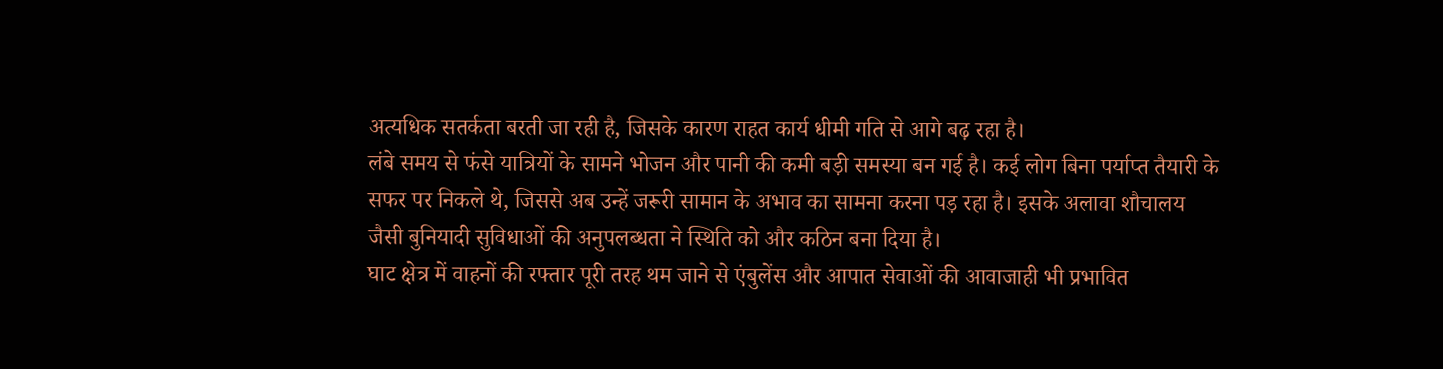अत्यधिक सतर्कता बरती जा रही है, जिसके कारण राहत कार्य धीमी गति से आगे बढ़ रहा है।
लंबे समय से फंसे यात्रियों के सामने भोजन और पानी की कमी बड़ी समस्या बन गई है। कई लोग बिना पर्याप्त तैयारी के सफर पर निकले थे, जिससे अब उन्हें जरूरी सामान के अभाव का सामना करना पड़ रहा है। इसके अलावा शौचालय जैसी बुनियादी सुविधाओं की अनुपलब्धता ने स्थिति को और कठिन बना दिया है।
घाट क्षेत्र में वाहनों की रफ्तार पूरी तरह थम जाने से एंबुलेंस और आपात सेवाओं की आवाजाही भी प्रभावित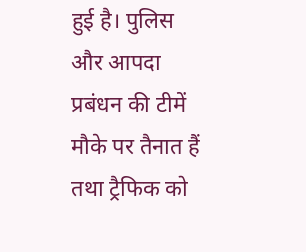हुई है। पुलिस और आपदा प्रबंधन की टीमें मौके पर तैनात हैं तथा ट्रैफिक को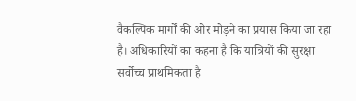वैकल्पिक मार्गों की ओर मोड़ने का प्रयास किया जा रहा है। अधिकारियों का कहना है कि यात्रियों की सुरक्षा सर्वोच्च प्राथमिकता है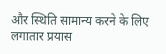और स्थिति सामान्य करने के लिए लगातार प्रयास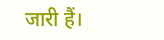जारी हैं।